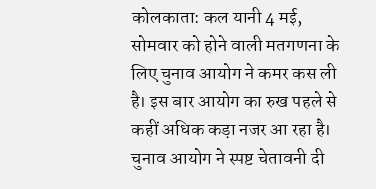कोलकाता: कल यानी 4 मई, सोमवार को होने वाली मतगणना के लिए चुनाव आयोग ने कमर कस ली है। इस बार आयोग का रुख पहले से कहीं अधिक कड़ा नजर आ रहा है। चुनाव आयोग ने स्पष्ट चेतावनी दी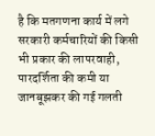है कि मतगणना कार्य में लगे सरकारी कर्मचारियों की किसी भी प्रकार की लापरवाही, पारदर्शिता की कमी या जानबूझकर की गई गलती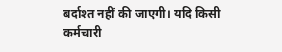बर्दाश्त नहीं की जाएगी। यदि किसी कर्मचारी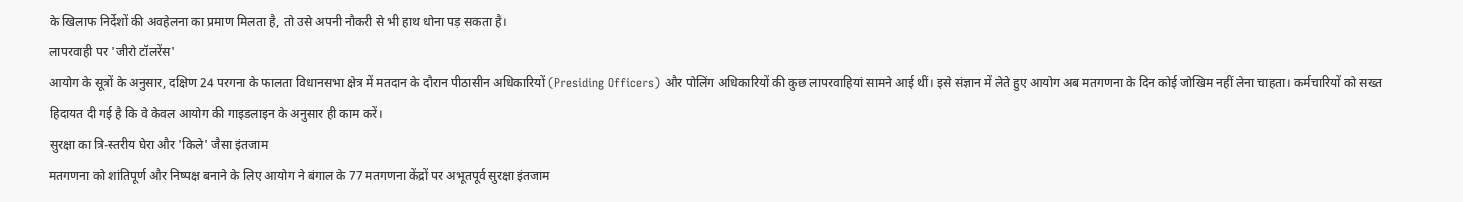के खिलाफ निर्देशों की अवहेलना का प्रमाण मिलता है, तो उसे अपनी नौकरी से भी हाथ धोना पड़ सकता है।
लापरवाही पर 'जीरो टॉलरेंस'
आयोग के सूत्रों के अनुसार, दक्षिण 24 परगना के फालता विधानसभा क्षेत्र में मतदान के दौरान पीठासीन अधिकारियों (Presiding Officers) और पोलिंग अधिकारियों की कुछ लापरवाहियां सामने आई थीं। इसे संज्ञान में लेते हुए आयोग अब मतगणना के दिन कोई जोखिम नहीं लेना चाहता। कर्मचारियों को सख्त हिदायत दी गई है कि वे केवल आयोग की गाइडलाइन के अनुसार ही काम करें।
सुरक्षा का त्रि-स्तरीय घेरा और 'किले' जैसा इंतजाम
मतगणना को शांतिपूर्ण और निष्पक्ष बनाने के लिए आयोग ने बंगाल के 77 मतगणना केंद्रों पर अभूतपूर्व सुरक्षा इंतजाम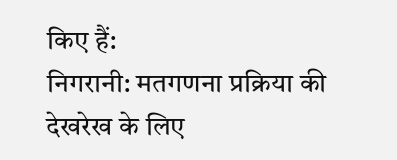किए हैं:
निगरानी: मतगणना प्रक्रिया की देखरेख के लिए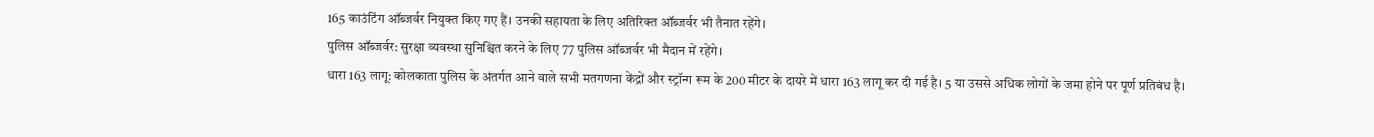165 काउंटिंग ऑब्जर्वर नियुक्त किए गए हैं। उनकी सहायता के लिए अतिरिक्त ऑब्जर्वर भी तैनात रहेंगे।
पुलिस ऑब्जर्वर: सुरक्षा व्यवस्था सुनिश्चित करने के लिए 77 पुलिस ऑब्जर्वर भी मैदान में रहेंगे।
धारा 163 लागू: कोलकाता पुलिस के अंतर्गत आने वाले सभी मतगणना केंद्रों और स्ट्रॉन्ग रूम के 200 मीटर के दायरे में धारा 163 लागू कर दी गई है। 5 या उससे अधिक लोगों के जमा होने पर पूर्ण प्रतिबंध है।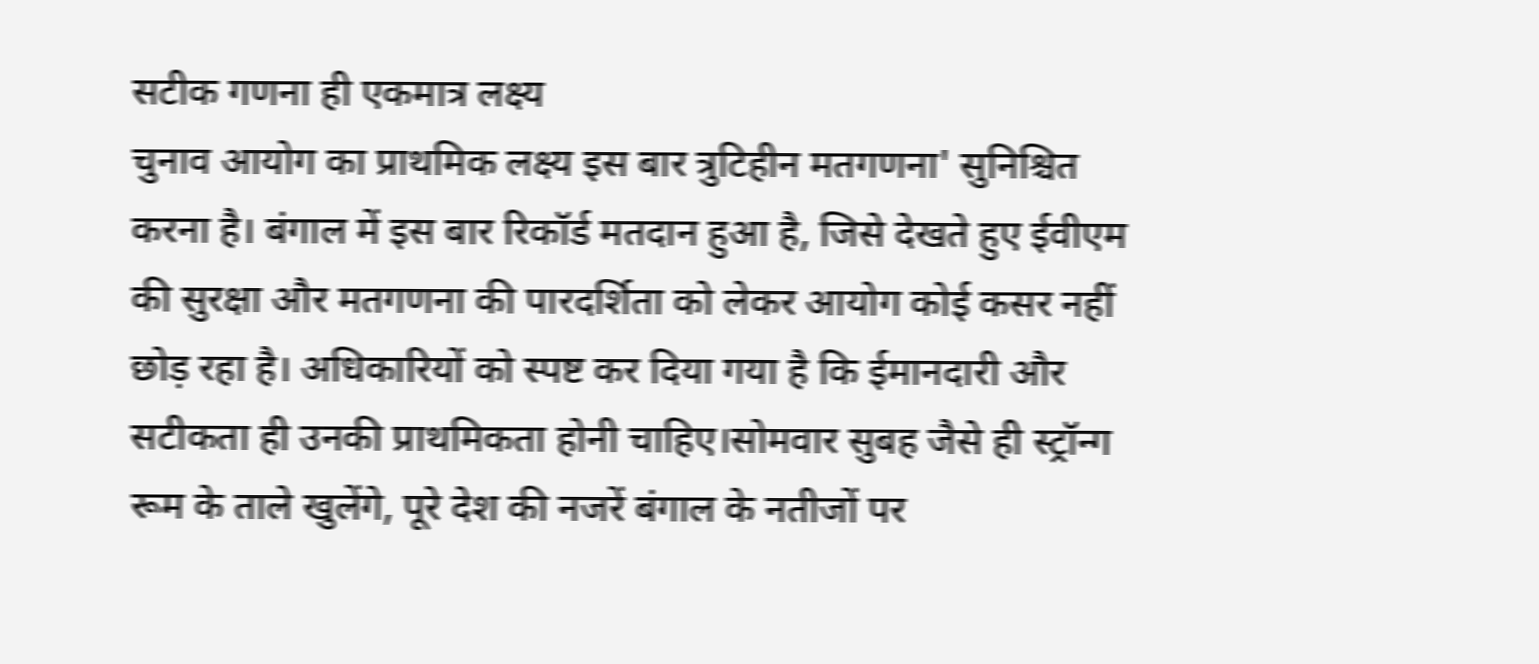सटीक गणना ही एकमात्र लक्ष्य
चुनाव आयोग का प्राथमिक लक्ष्य इस बार त्रुटिहीन मतगणना' सुनिश्चित करना है। बंगाल में इस बार रिकॉर्ड मतदान हुआ है, जिसे देखते हुए ईवीएम की सुरक्षा और मतगणना की पारदर्शिता को लेकर आयोग कोई कसर नहीं छोड़ रहा है। अधिकारियों को स्पष्ट कर दिया गया है कि ईमानदारी और सटीकता ही उनकी प्राथमिकता होनी चाहिए।सोमवार सुबह जैसे ही स्ट्रॉन्ग रूम के ताले खुलेंगे, पूरे देश की नजरें बंगाल के नतीजों पर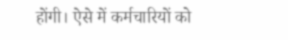होंगी। ऐसे में कर्मचारियों को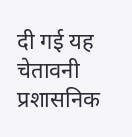दी गई यह चेतावनी प्रशासनिक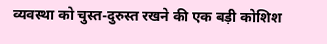व्यवस्था को चुस्त-दुरुस्त रखने की एक बड़ी कोशिश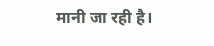मानी जा रही है।